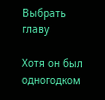Выбрать главу

Хотя он был одногодком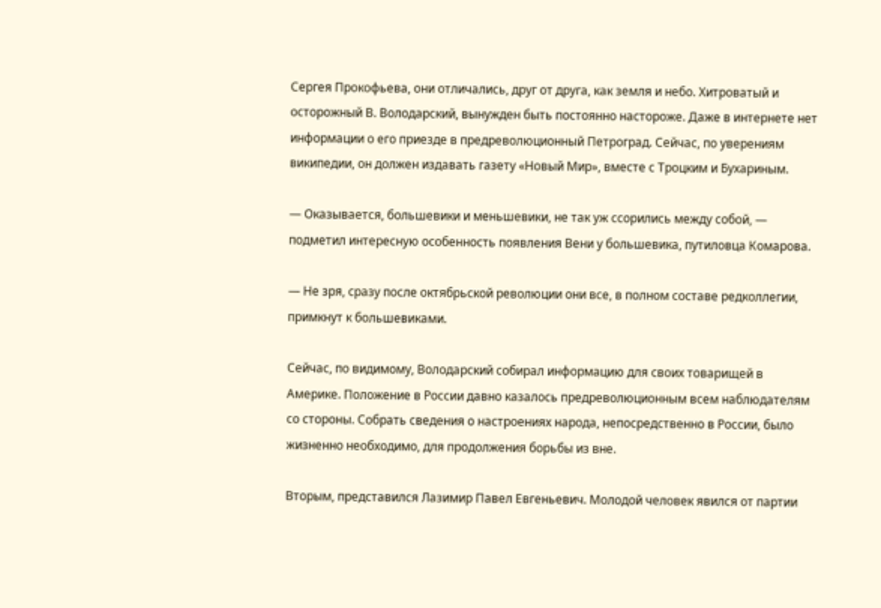Сергея Прокофьева, они отличались, друг от друга, как земля и небо. Хитроватый и осторожный В. Володарский, вынужден быть постоянно настороже. Даже в интернете нет информации о его приезде в предреволюционный Петроград. Сейчас, по уверениям википедии, он должен издавать газету «Новый Мир», вместе с Троцким и Бухариным.

— Оказывается, большевики и меньшевики, не так уж ссорились между собой, — подметил интересную особенность появления Вени у большевика, путиловца Комарова.

— Не зря, сразу после октябрьской революции они все, в полном составе редколлегии, примкнут к большевиками.

Сейчас, по видимому, Володарский собирал информацию для своих товарищей в Америке. Положение в России давно казалось предреволюционным всем наблюдателям со стороны. Собрать сведения о настроениях народа, непосредственно в России, было жизненно необходимо, для продолжения борьбы из вне.

Вторым, представился Лазимир Павел Евгеньевич. Молодой человек явился от партии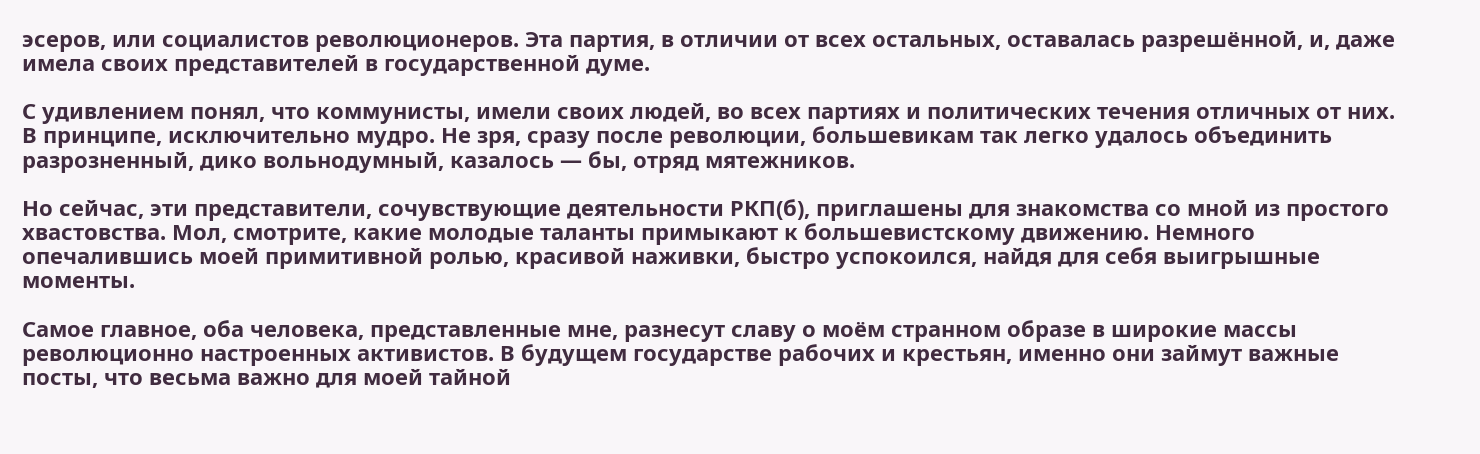эсеров, или социалистов революционеров. Эта партия, в отличии от всех остальных, оставалась разрешённой, и, даже имела своих представителей в государственной думе.

С удивлением понял, что коммунисты, имели своих людей, во всех партиях и политических течения отличных от них. В принципе, исключительно мудро. Не зря, сразу после революции, большевикам так легко удалось объединить разрозненный, дико вольнодумный, казалось — бы, отряд мятежников.

Но сейчас, эти представители, сочувствующие деятельности РКП(б), приглашены для знакомства со мной из простого хвастовства. Мол, смотрите, какие молодые таланты примыкают к большевистскому движению. Немного опечалившись моей примитивной ролью, красивой наживки, быстро успокоился, найдя для себя выигрышные моменты.

Самое главное, оба человека, представленные мне, разнесут славу о моём странном образе в широкие массы революционно настроенных активистов. В будущем государстве рабочих и крестьян, именно они займут важные посты, что весьма важно для моей тайной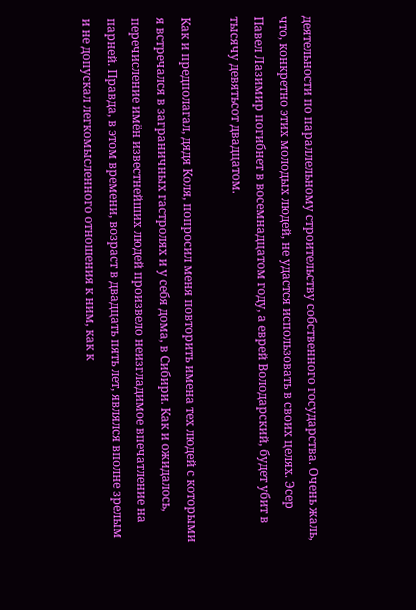деятельности по параллельному строительству собственного государства. Очень жаль, что, конкретно этих молодых людей, не удастся использовать в своих целях. Эсер Павел Лазимир погибнет в восемнадцатом году, а еврей Володарский, будет убит в тысячу девятьсот двадцатом.

Как и предполагал, дядя Коля, попросил меня повторить имена тех людей с которыми я встречался в заграничных гастролях и у себя дома, в Сибири. Как и ожидалось, перечисление имён известнейших людей произвело неизгладимое впечатление на парней. Правда, в этом времени, возраст в двадцать пять лет, являлся вполне зрелым и не допускал легкомысленного отношения к ним, как к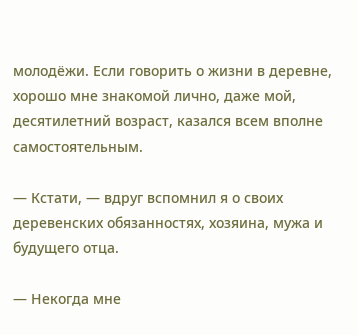молодёжи. Если говорить о жизни в деревне, хорошо мне знакомой лично, даже мой, десятилетний возраст, казался всем вполне самостоятельным.

— Кстати, — вдруг вспомнил я о своих деревенских обязанностях, хозяина, мужа и будущего отца.

— Некогда мне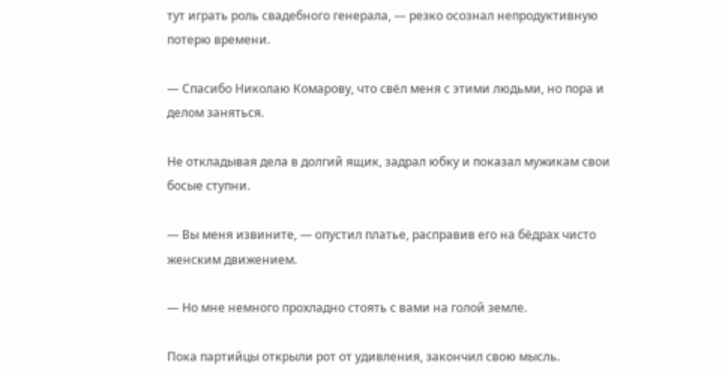тут играть роль свадебного генерала, — резко осознал непродуктивную потерю времени.

— Спасибо Николаю Комарову, что свёл меня с этими людьми, но пора и делом заняться.

Не откладывая дела в долгий ящик, задрал юбку и показал мужикам свои босые ступни.

— Вы меня извините, — опустил платье, расправив его на бёдрах чисто женским движением.

— Но мне немного прохладно стоять с вами на голой земле.

Пока партийцы открыли рот от удивления, закончил свою мысль.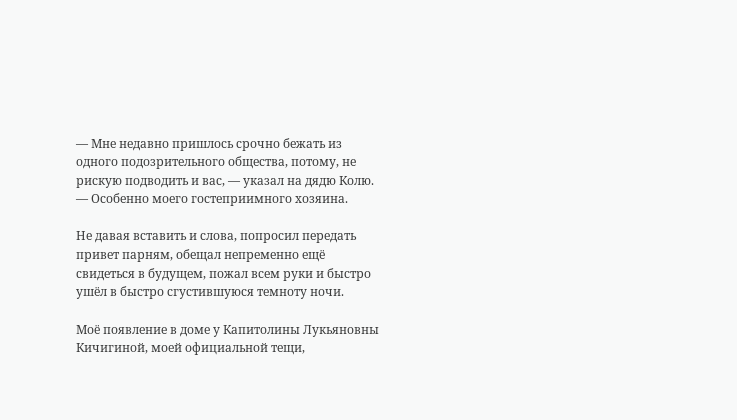— Мне недавно пришлось срочно бежать из одного подозрительного общества, потому, не рискую подводить и вас, — указал на дядю Колю. — Особенно моего гостеприимного хозяина.

Не давая вставить и слова, попросил передать привет парням, обещал непременно ещё свидеться в будущем, пожал всем руки и быстро ушёл в быстро сгустившуюся темноту ночи.

Моё появление в доме у Капитолины Лукьяновны Кичигиной, моей официальной тещи,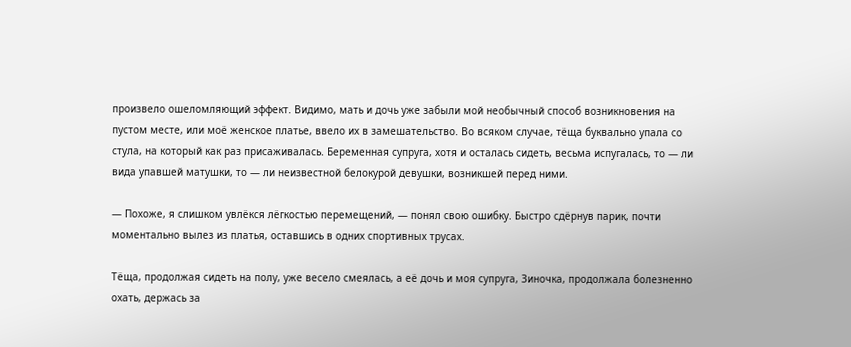произвело ошеломляющий эффект. Видимо, мать и дочь уже забыли мой необычный способ возникновения на пустом месте, или моё женское платье, ввело их в замешательство. Во всяком случае, тёща буквально упала со стула, на который как раз присаживалась. Беременная супруга, хотя и осталась сидеть, весьма испугалась, то — ли вида упавшей матушки, то — ли неизвестной белокурой девушки, возникшей перед ними.

— Похоже, я слишком увлёкся лёгкостью перемещений, — понял свою ошибку. Быстро сдёрнув парик, почти моментально вылез из платья, оставшись в одних спортивных трусах.

Тёща, продолжая сидеть на полу, уже весело смеялась, а её дочь и моя супруга, Зиночка, продолжала болезненно охать, держась за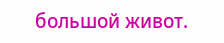большой живот.